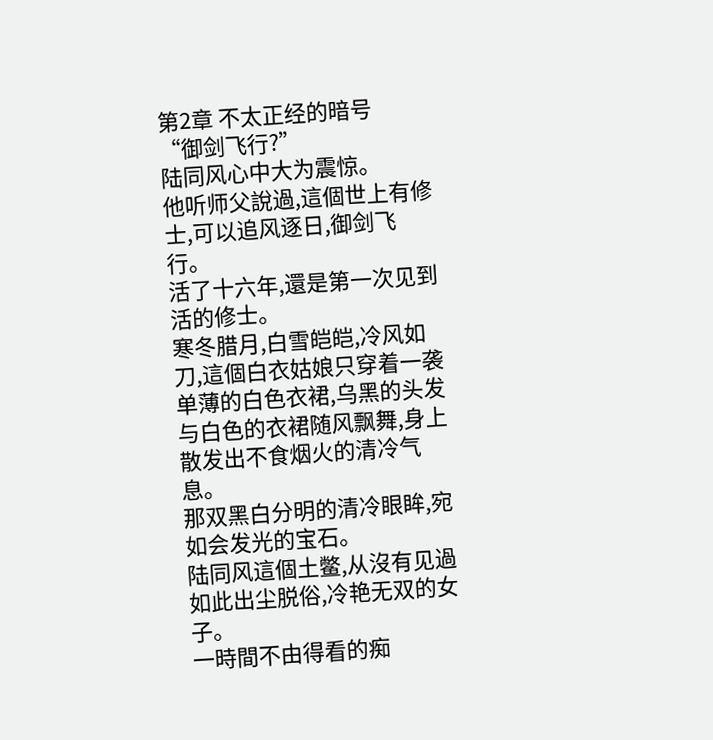第2章 不太正经的暗号
“御剑飞行?”
陆同风心中大为震惊。
他听师父說過,這個世上有修士,可以追风逐日,御剑飞行。
活了十六年,還是第一次见到活的修士。
寒冬腊月,白雪皑皑,冷风如刀,這個白衣姑娘只穿着一袭单薄的白色衣裙,乌黑的头发与白色的衣裙随风飘舞,身上散发出不食烟火的清冷气息。
那双黑白分明的清冷眼眸,宛如会发光的宝石。
陆同风這個土鳖,从沒有见過如此出尘脱俗,冷艳无双的女子。
一時間不由得看的痴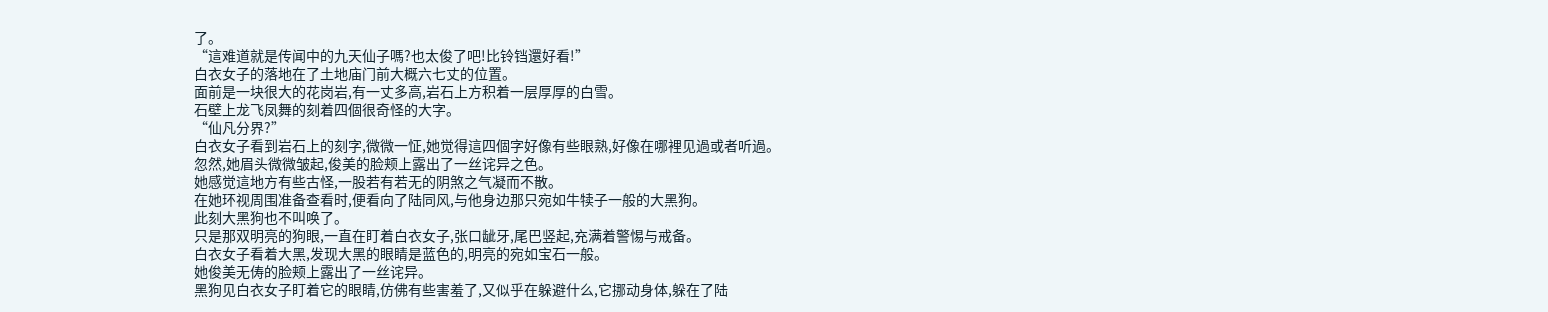了。
“這难道就是传闻中的九天仙子嗎?也太俊了吧!比铃铛還好看!”
白衣女子的落地在了土地庙门前大概六七丈的位置。
面前是一块很大的花岗岩,有一丈多高,岩石上方积着一层厚厚的白雪。
石壁上龙飞凤舞的刻着四個很奇怪的大字。
“仙凡分界?”
白衣女子看到岩石上的刻字,微微一怔,她觉得這四個字好像有些眼熟,好像在哪裡见過或者听過。
忽然,她眉头微微皱起,俊美的脸颊上露出了一丝诧异之色。
她感觉這地方有些古怪,一股若有若无的阴煞之气凝而不散。
在她环视周围准备查看时,便看向了陆同风,与他身边那只宛如牛犊子一般的大黑狗。
此刻大黑狗也不叫唤了。
只是那双明亮的狗眼,一直在盯着白衣女子,张口龇牙,尾巴竖起,充满着警惕与戒备。
白衣女子看着大黑,发现大黑的眼睛是蓝色的,明亮的宛如宝石一般。
她俊美无俦的脸颊上露出了一丝诧异。
黑狗见白衣女子盯着它的眼睛,仿佛有些害羞了,又似乎在躲避什么,它挪动身体,躲在了陆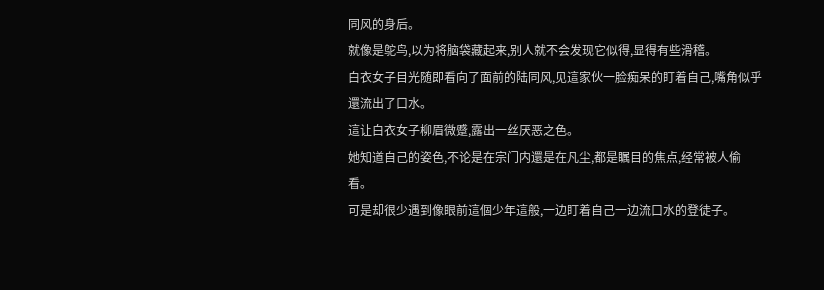同风的身后。
就像是鸵鸟,以为将脑袋藏起来,别人就不会发现它似得,显得有些滑稽。
白衣女子目光随即看向了面前的陆同风,见這家伙一脸痴呆的盯着自己,嘴角似乎還流出了口水。
這让白衣女子柳眉微蹙,露出一丝厌恶之色。
她知道自己的姿色,不论是在宗门内還是在凡尘,都是瞩目的焦点,经常被人偷看。
可是却很少遇到像眼前這個少年這般,一边盯着自己一边流口水的登徒子。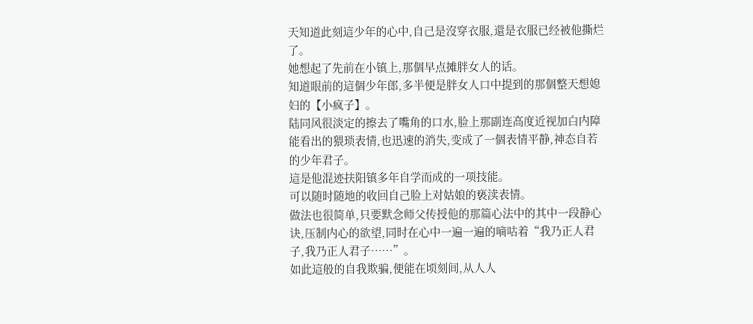天知道此刻這少年的心中,自己是沒穿衣服,還是衣服已经被他撕烂了。
她想起了先前在小镇上,那個早点摊胖女人的话。
知道眼前的這個少年郎,多半便是胖女人口中提到的那個整天想媳妇的【小疯子】。
陆同风很淡定的擦去了嘴角的口水,脸上那副连高度近视加白内障能看出的猥琐表情,也迅速的消失,变成了一個表情平静,神态自若的少年君子。
這是他混迹扶阳镇多年自学而成的一项技能。
可以随时随地的收回自己脸上对姑娘的亵渎表情。
做法也很简单,只要默念师父传授他的那篇心法中的其中一段静心诀,压制内心的欲望,同时在心中一遍一遍的嘀咕着“我乃正人君子,我乃正人君子……”。
如此這般的自我欺骗,便能在顷刻间,从人人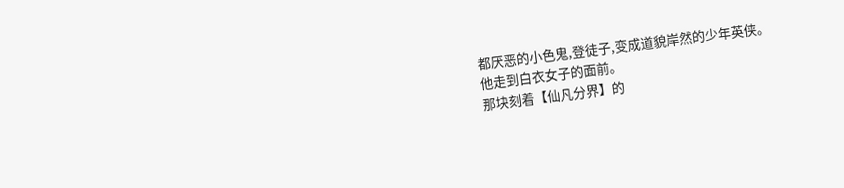都厌恶的小色鬼,登徒子,变成道貌岸然的少年英侠。
他走到白衣女子的面前。
那块刻着【仙凡分界】的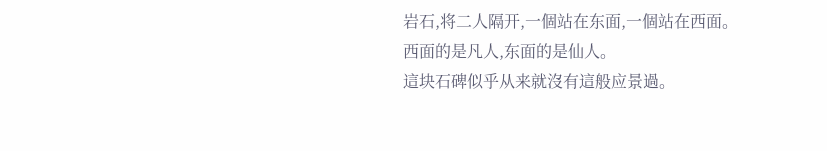岩石,将二人隔开,一個站在东面,一個站在西面。
西面的是凡人,东面的是仙人。
這块石碑似乎从来就沒有這般应景過。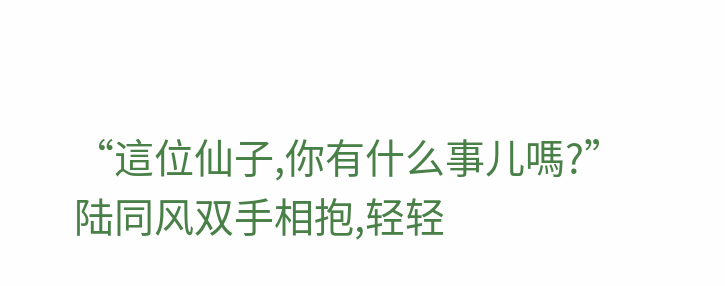“這位仙子,你有什么事儿嗎?”
陆同风双手相抱,轻轻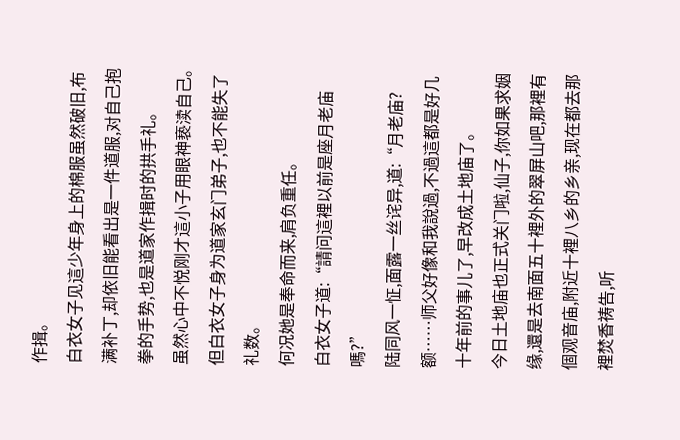作揖。
白衣女子见這少年身上的棉服虽然破旧,布满补丁,却依旧能看出是一件道服,对自己抱拳的手势,也是道家作揖时的拱手礼。
虽然心中不悦刚才這小子用眼神亵渎自己。
但白衣女子身为道家玄门弟子,也不能失了礼数。
何况她是奉命而来,肩负重任。
白衣女子道:“請问這裡以前是座月老庙嗎?”
陆同风一怔,面露一丝诧异,道:“月老庙?额……师父好像和我說過,不過這都是好几十年前的事儿了,早改成土地庙了。
今日土地庙也正式关门啦,仙子,你如果求姻缘,還是去南面五十裡外的翠屏山吧,那裡有個观音庙,附近十裡八乡的乡亲,现在都去那裡焚香祷告,听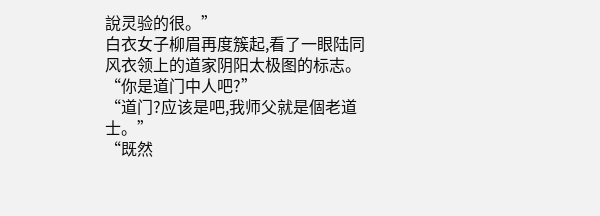說灵验的很。”
白衣女子柳眉再度簇起,看了一眼陆同风衣领上的道家阴阳太极图的标志。
“你是道门中人吧?”
“道门?应该是吧,我师父就是個老道士。”
“既然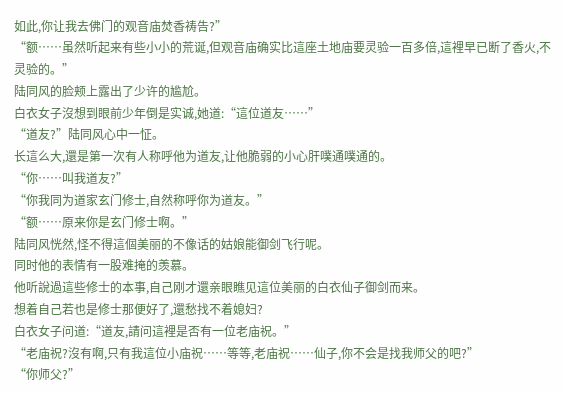如此,你让我去佛门的观音庙焚香祷告?”
“额……虽然听起来有些小小的荒诞,但观音庙确实比這座土地庙要灵验一百多倍,這裡早已断了香火,不灵验的。”
陆同风的脸颊上露出了少许的尴尬。
白衣女子沒想到眼前少年倒是实诚,她道:“這位道友……”
“道友?”陆同风心中一怔。
长這么大,還是第一次有人称呼他为道友,让他脆弱的小心肝噗通噗通的。
“你……叫我道友?”
“你我同为道家玄门修士,自然称呼你为道友。”
“额……原来你是玄门修士啊。”
陆同风恍然,怪不得這個美丽的不像话的姑娘能御剑飞行呢。
同时他的表情有一股难掩的羡慕。
他听說過這些修士的本事,自己刚才還亲眼瞧见這位美丽的白衣仙子御剑而来。
想着自己若也是修士那便好了,還愁找不着媳妇?
白衣女子问道:“道友,請问這裡是否有一位老庙祝。”
“老庙祝?沒有啊,只有我這位小庙祝……等等,老庙祝……仙子,你不会是找我师父的吧?”
“你师父?”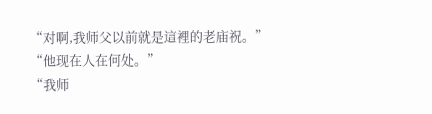“对啊,我师父以前就是這裡的老庙祝。”
“他现在人在何处。”
“我师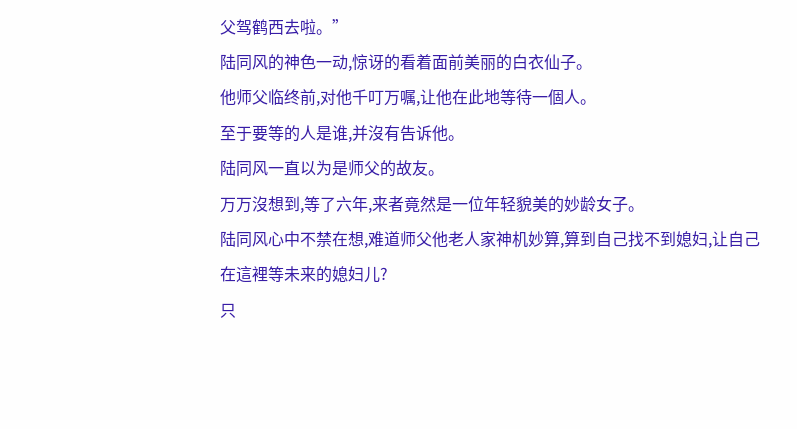父驾鹤西去啦。”
陆同风的神色一动,惊讶的看着面前美丽的白衣仙子。
他师父临终前,对他千叮万嘱,让他在此地等待一個人。
至于要等的人是谁,并沒有告诉他。
陆同风一直以为是师父的故友。
万万沒想到,等了六年,来者竟然是一位年轻貌美的妙龄女子。
陆同风心中不禁在想,难道师父他老人家神机妙算,算到自己找不到媳妇,让自己在這裡等未来的媳妇儿?
只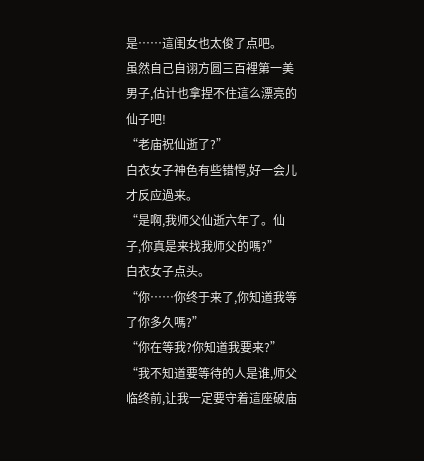是……這闺女也太俊了点吧。
虽然自己自诩方圆三百裡第一美男子,估计也拿捏不住這么漂亮的仙子吧!
“老庙祝仙逝了?”
白衣女子神色有些错愕,好一会儿才反应過来。
“是啊,我师父仙逝六年了。仙子,你真是来找我师父的嗎?”
白衣女子点头。
“你……你终于来了,你知道我等了你多久嗎?”
“你在等我?你知道我要来?”
“我不知道要等待的人是谁,师父临终前,让我一定要守着這座破庙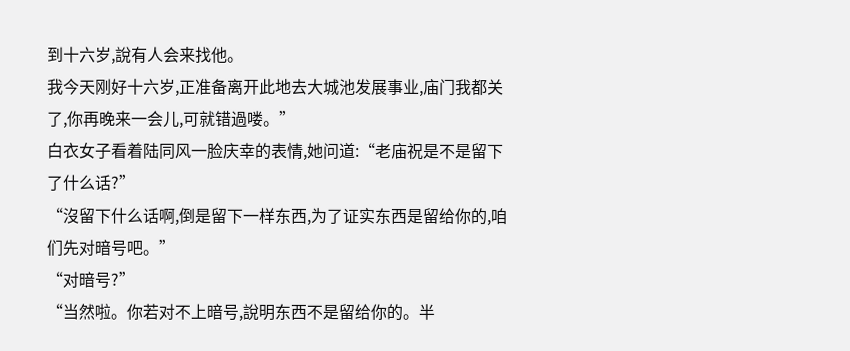到十六岁,說有人会来找他。
我今天刚好十六岁,正准备离开此地去大城池发展事业,庙门我都关了,你再晚来一会儿,可就错過喽。”
白衣女子看着陆同风一脸庆幸的表情,她问道:“老庙祝是不是留下了什么话?”
“沒留下什么话啊,倒是留下一样东西,为了证实东西是留给你的,咱们先对暗号吧。”
“对暗号?”
“当然啦。你若对不上暗号,說明东西不是留给你的。半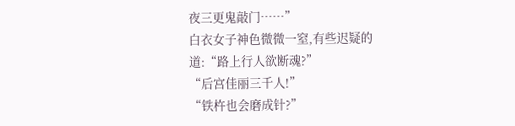夜三更鬼敲门……”
白衣女子神色微微一窒,有些迟疑的道:“路上行人欲断魂?”
“后宫佳丽三千人!”
“铁杵也会磨成针?”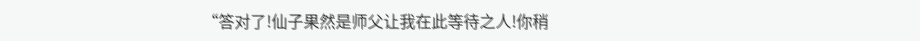“答对了!仙子果然是师父让我在此等待之人!你稍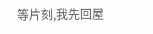等片刻,我先回屋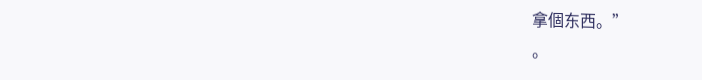拿個东西。”
。